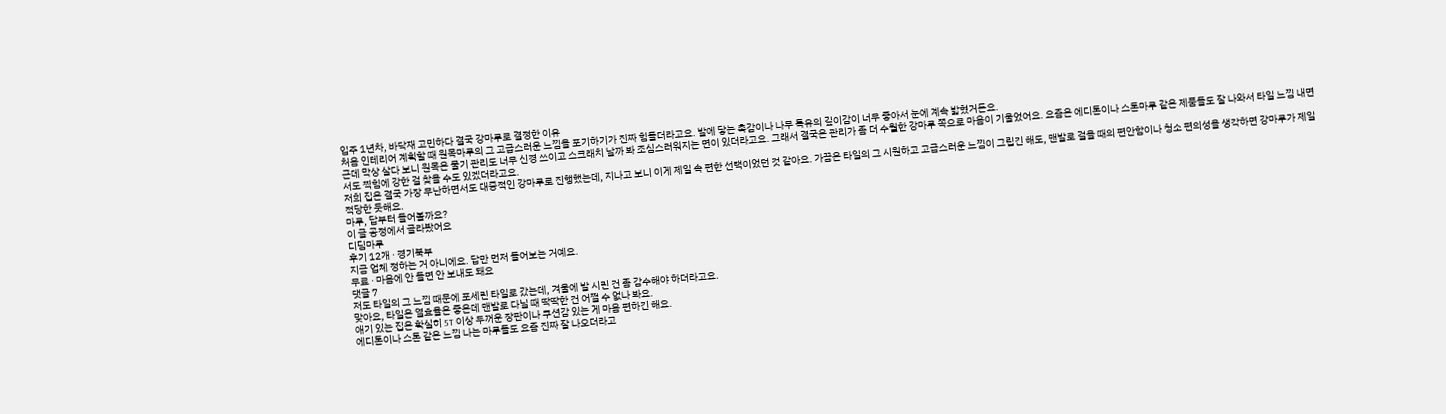입주 1년차, 바닥재 고민하다 결국 강마루로 결정한 이유
처음 인테리어 계획할 때 원목마루의 그 고급스러운 느낌을 포기하기가 진짜 힘들더라고요. 발에 닿는 촉감이나 나무 특유의 깊이감이 너무 좋아서 눈에 계속 밟혔거든요.
근데 막상 살다 보니 원목은 물기 관리도 너무 신경 쓰이고 스크래치 날까 봐 조심스러워지는 면이 있더라고요. 그래서 결국은 관리가 좀 더 수월한 강마루 쪽으로 마음이 기울었어요. 요즘은 에디톤이나 스톤마루 같은 제품들도 잘 나와서 타일 느낌 내면서도 찍힘에 강한 걸 찾을 수도 있겠더라고요.
저희 집은 결국 가장 무난하면서도 대중적인 강마루로 진행했는데, 지나고 보니 이게 제일 속 편한 선택이었던 것 같아요. 가끔은 타일의 그 시원하고 고급스러운 느낌이 그립긴 해도, 맨발로 걸을 때의 편안함이나 청소 편의성을 생각하면 강마루가 제일 적당한 듯해요.
마루, 답부터 들어볼까요?
이 글 공정에서 골라봤어요
디딤마루
후기 12개 · 경기북부
지금 업체 정하는 거 아니에요. 답만 먼저 들어보는 거예요.
무료 · 마음에 안 들면 안 보내도 돼요
댓글 7
저도 타일의 그 느낌 때문에 포세린 타일로 갔는데, 겨울에 발 시린 건 좀 감수해야 하더라고요.
맞아요, 타일은 열효율은 좋은데 맨발로 다닐 때 딱딱한 건 어쩔 수 없나 봐요.
애기 있는 집은 확실히 5T 이상 두꺼운 장판이나 쿠션감 있는 게 마음 편하긴 해요.
에디톤이나 스톤 같은 느낌 나는 마루들도 요즘 진짜 잘 나오더라고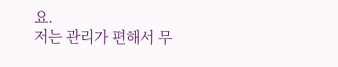요.
저는 관리가 편해서 무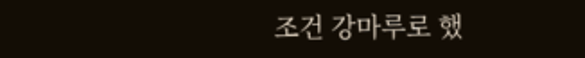조건 강마루로 했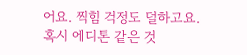어요. 찍힘 걱정도 덜하고요.
혹시 에디톤 같은 것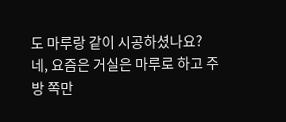도 마루랑 같이 시공하셨나요?
네, 요즘은 거실은 마루로 하고 주방 쪽만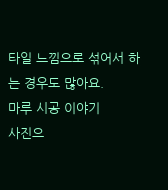타일 느낌으로 섞어서 하는 경우도 많아요.
마루 시공 이야기
사진으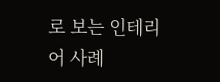로 보는 인테리어 사례